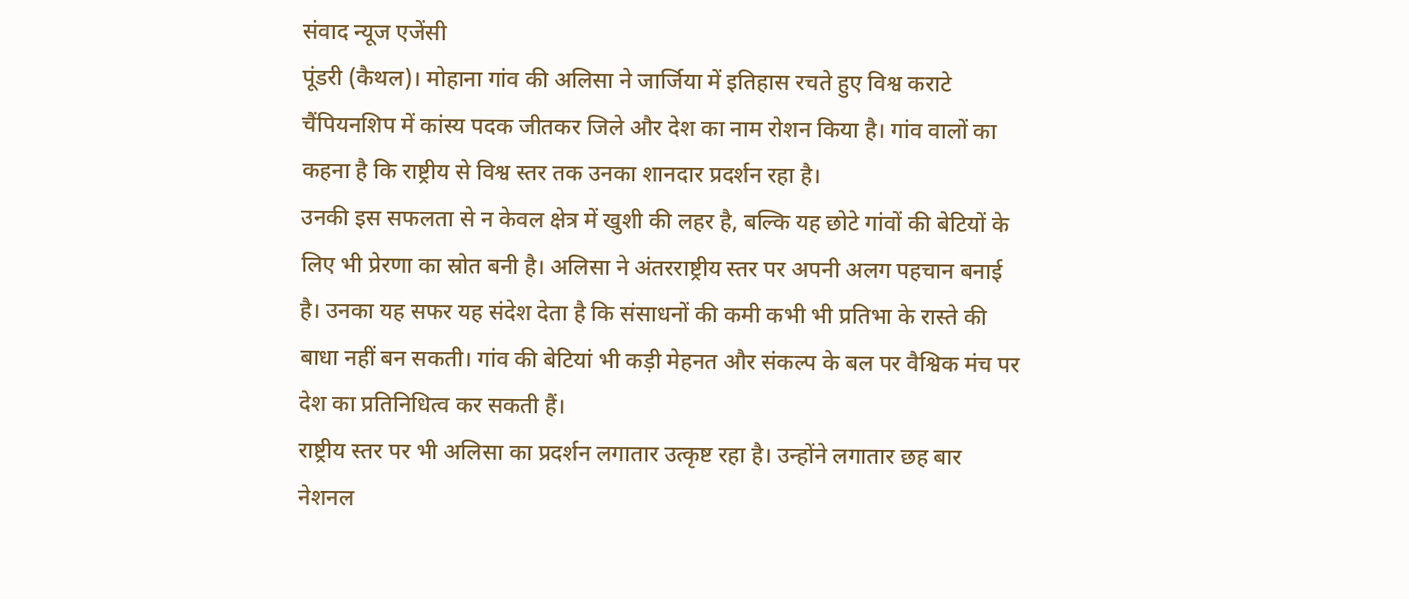संवाद न्यूज एजेंसी
पूंडरी (कैथल)। मोहाना गांव की अलिसा ने जार्जिया में इतिहास रचते हुए विश्व कराटे चैंपियनशिप में कांस्य पदक जीतकर जिले और देश का नाम रोशन किया है। गांव वालों का कहना है कि राष्ट्रीय से विश्व स्तर तक उनका शानदार प्रदर्शन रहा है।
उनकी इस सफलता से न केवल क्षेत्र में खुशी की लहर है, बल्कि यह छोटे गांवों की बेटियों के लिए भी प्रेरणा का स्रोत बनी है। अलिसा ने अंतरराष्ट्रीय स्तर पर अपनी अलग पहचान बनाई है। उनका यह सफर यह संदेश देता है कि संसाधनों की कमी कभी भी प्रतिभा के रास्ते की बाधा नहीं बन सकती। गांव की बेटियां भी कड़ी मेहनत और संकल्प के बल पर वैश्विक मंच पर देश का प्रतिनिधित्व कर सकती हैं।
राष्ट्रीय स्तर पर भी अलिसा का प्रदर्शन लगातार उत्कृष्ट रहा है। उन्होंने लगातार छह बार नेशनल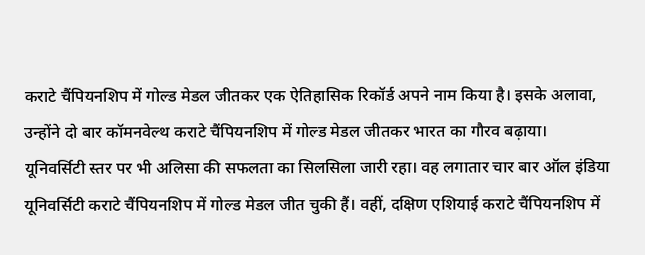कराटे चैंपियनशिप में गोल्ड मेडल जीतकर एक ऐतिहासिक रिकॉर्ड अपने नाम किया है। इसके अलावा, उन्होंने दो बार कॉमनवेल्थ कराटे चैंपियनशिप में गोल्ड मेडल जीतकर भारत का गौरव बढ़ाया।
यूनिवर्सिटी स्तर पर भी अलिसा की सफलता का सिलसिला जारी रहा। वह लगातार चार बार ऑल इंडिया यूनिवर्सिटी कराटे चैंपियनशिप में गोल्ड मेडल जीत चुकी हैं। वहीं, दक्षिण एशियाई कराटे चैंपियनशिप में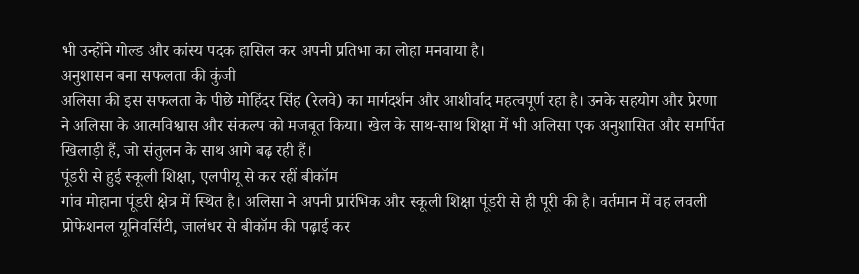भी उन्होंने गोल्ड और कांस्य पदक हासिल कर अपनी प्रतिभा का लोहा मनवाया है।
अनुशासन बना सफलता की कुंजी
अलिसा की इस सफलता के पीछे मोहिंदर सिंह (रेलवे) का मार्गदर्शन और आशीर्वाद महत्वपूर्ण रहा है। उनके सहयोग और प्रेरणा ने अलिसा के आत्मविश्वास और संकल्प को मजबूत किया। खेल के साथ-साथ शिक्षा में भी अलिसा एक अनुशासित और समर्पित खिलाड़ी हैं, जो संतुलन के साथ आगे बढ़ रही हैं।
पूंडरी से हुई स्कूली शिक्षा, एलपीयू से कर रहीं बीकॉम
गांव मोहाना पूंडरी क्षेत्र में स्थित है। अलिसा ने अपनी प्रारंभिक और स्कूली शिक्षा पूंडरी से ही पूरी की है। वर्तमान में वह लवली प्रोफेशनल यूनिवर्सिटी, जालंधर से बीकॉम की पढ़ाई कर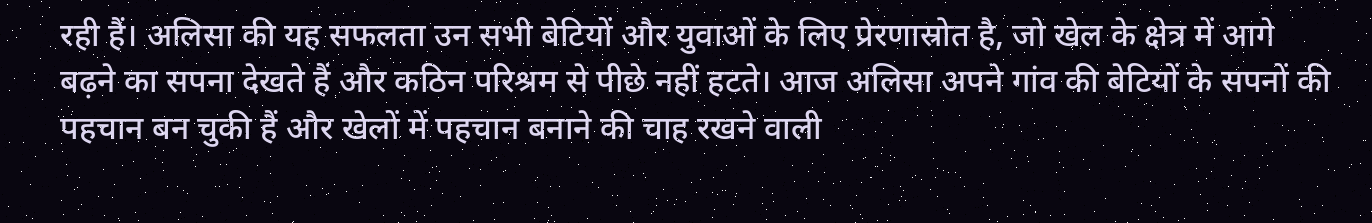रही हैं। अलिसा की यह सफलता उन सभी बेटियों और युवाओं के लिए प्रेरणास्रोत है, जो खेल के क्षेत्र में आगे बढ़ने का सपना देखते हैं और कठिन परिश्रम से पीछे नहीं हटते। आज अलिसा अपने गांव की बेटियों के सपनों की पहचान बन चुकी हैं और खेलों में पहचान बनाने की चाह रखने वाली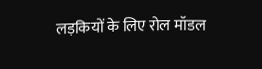लड़कियों के लिए रोल मॉडल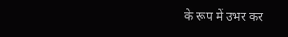के रूप में उभर कर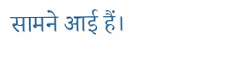सामने आई हैं।